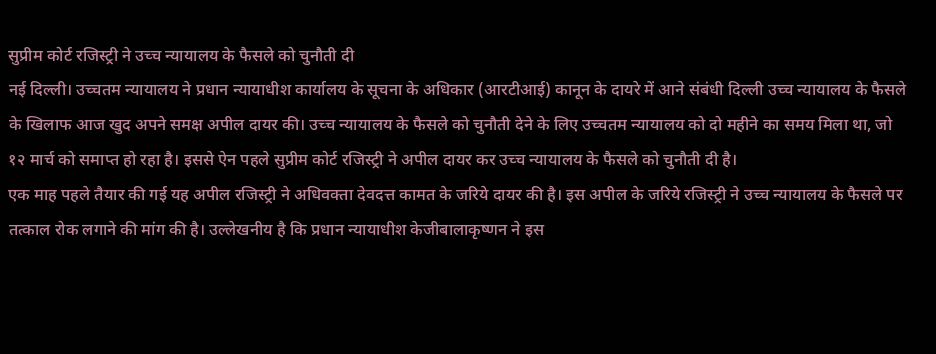सुप्रीम कोर्ट रजिस्ट्री ने उच्च न्यायालय के फैसले को चुनौती दी
नई दिल्ली। उच्चतम न्यायालय ने प्रधान न्यायाधीश कार्यालय के सूचना के अधिकार (आरटीआई) कानून के दायरे में आने संबंधी दिल्ली उच्च न्यायालय के फैसले के खिलाफ आज खुद अपने समक्ष अपील दायर की। उच्च न्यायालय के फैसले को चुनौती देने के लिए उच्चतम न्यायालय को दो महीने का समय मिला था, जो १२ मार्च को समाप्त हो रहा है। इससे ऐन पहले सुप्रीम कोर्ट रजिस्ट्री ने अपील दायर कर उच्च न्यायालय के फैसले को चुनौती दी है।
एक माह पहले तैयार की गई यह अपील रजिस्ट्री ने अधिवक्ता देवदत्त कामत के जरिये दायर की है। इस अपील के जरिये रजिस्ट्री ने उच्च न्यायालय के फैसले पर तत्काल रोक लगाने की मांग की है। उल्लेखनीय है कि प्रधान न्यायाधीश केजीबालाकृष्णन ने इस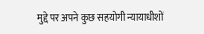मुद्दे पर अपने कुछ सहयोगी न्यायाधीशों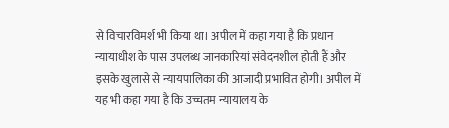से विचारविमर्श भी किया था। अपील में कहा गया है कि प्रधान न्यायाधीश के पास उपलब्ध जानकारियां संवेदनशील होती हैं और इसके खुलासे से न्यायपालिका की आजादी प्रभावित होगी। अपील में यह भी कहा गया है कि उच्चतम न्यायालय के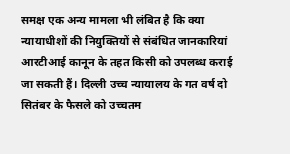समक्ष एक अन्य मामला भी लंबित है कि क्या न्यायाधीशों की नियुक्तियों से संबंधित जानकारियां आरटीआई कानून के तहत किसी को उपलब्ध कराई जा सकती हैं। दिल्ली उच्च न्यायालय के गत वर्ष दो सितंबर के फैसले को उच्चतम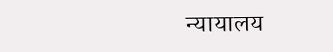न्यायालय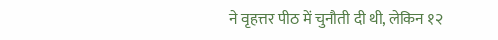ने वृहत्तर पीठ में चुनौती दी थी, लेकिन १२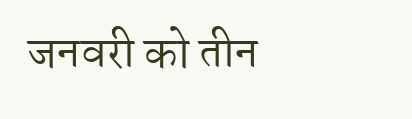जनवरी को तीन